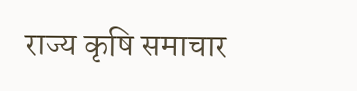राज्य कृषि समाचार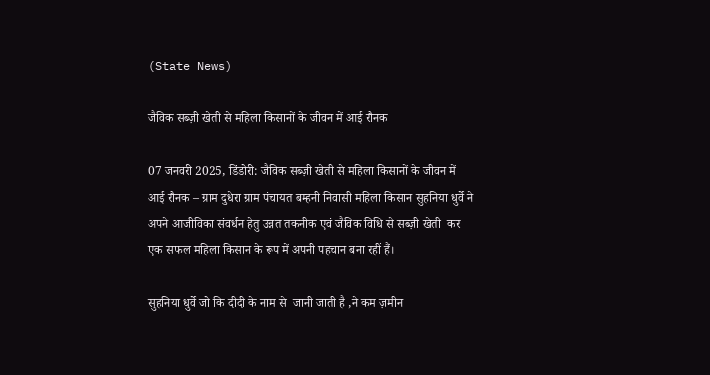(State News)

जैविक सब्ज़ी खेती से महिला किसानों के जीवन में आई रौनक

07 जनवरी 2025, डिंडोरी: जैविक सब्ज़ी खेती से महिला किसानों के जीवन में आई रौनक – ग्राम दुधेरा ग्राम पंचायत बम्हनी निवासी महिला किसान सुहनिया धुर्वे ने अपने आजीविका संवर्धन हेतु उन्नत तकनीक एवं जैविक विधि से सब्ज़ी खेती  कर एक सफल महिला किसान के रूप में अपनी पहचान बना रहीं हैं।

सुहनिया धुर्वे जो कि दीदी के नाम से  जानी जाती है ,ने कम ज़मीन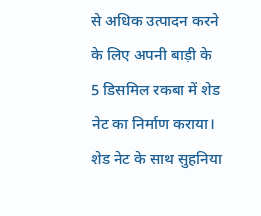से अधिक उत्पादन करने के लिए अपनी बाड़ी के 5 डिसमिल रकबा में शेड नेट का निर्माण कराया। शेड नेट के साथ सुहनिया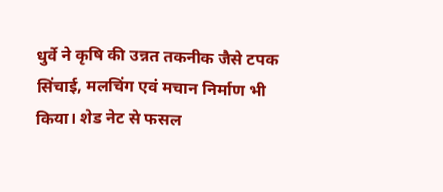धुर्वे ने कृषि की उन्नत तकनीक जैसे टपक सिंचाई, मलचिंग एवं मचान निर्माण भी किया। शेड नेट से फसल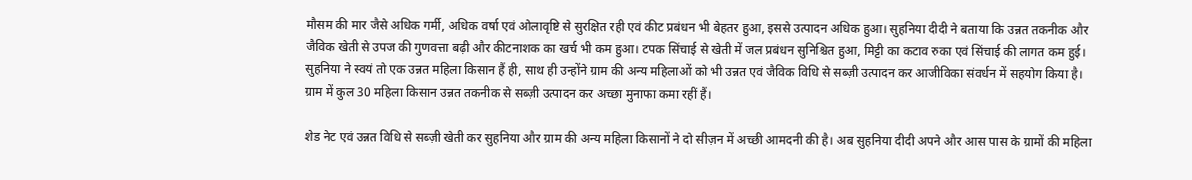मौसम की मार जैसे अधिक गर्मी, अधिक वर्षा एवं ओलावृष्टि से सुरक्षित रही एवं कीट प्रबंधन भी बेहतर हुआ, इससे उत्पादन अधिक हुआ। सुहनिया दीदी ने बताया कि उन्नत तकनीक और जैविक खेती से उपज की गुणवत्ता बढ़ी और कीटनाशक का खर्च भी कम हुआ। टपक सिंचाई से खेती में जल प्रबंधन सुनिश्चित हुआ, मिट्टी का कटाव रुका एवं सिंचाई की लागत कम हुई। सुहनिया ने स्वयं तो एक उन्नत महिला किसान हैं ही, साथ ही उन्होंने ग्राम की अन्य महिलाओं को भी उन्नत एवं जैविक विधि से सब्ज़ी उत्पादन कर आजीविका संवर्धन में सहयोग किया है। ग्राम में कुल 30 महिला किसान उन्नत तकनीक से सब्ज़ी उत्पादन कर अच्छा मुनाफा कमा रहीं हैं।

शेड नेट एवं उन्नत विधि से सब्ज़ी खेती कर सुहनिया और ग्राम की अन्य महिला किसानों ने दो सीज़न में अच्छी आमदनी की है। अब सुहनिया दीदी अपने और आस पास के ग्रामों की महिला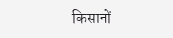किसानों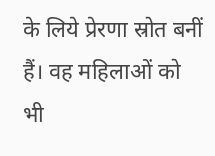के लिये प्रेरणा स्रोत बनीं हैं। वह महिलाओं को भी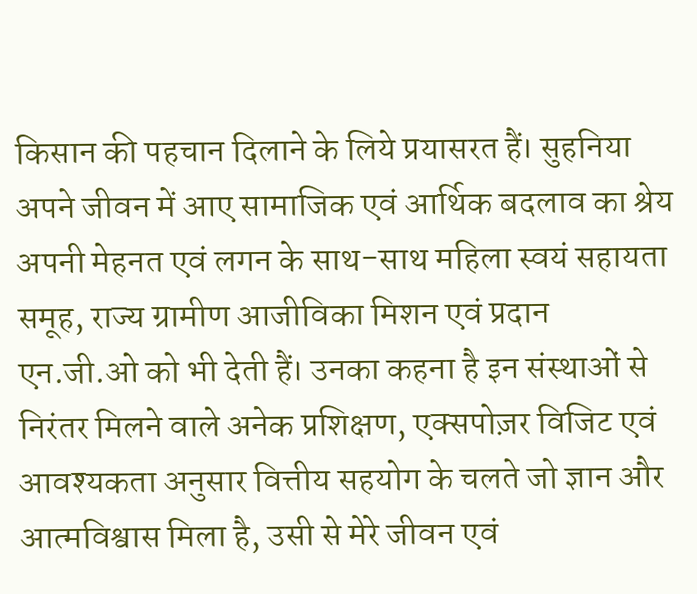किसान की पहचान दिलाने के लिये प्रयासरत हैं। सुहनिया  अपने जीवन में आए सामाजिक एवं आर्थिक बदलाव का श्रेय अपनी मेहनत एवं लगन के साथ-साथ महिला स्वयं सहायता समूह, राज्य ग्रामीण आजीविका मिशन एवं प्रदान एन.जी.ओ को भी देती हैं। उनका कहना है इन संस्थाओं से निरंतर मिलने वाले अनेक प्रशिक्षण, एक्सपोज़र विजिट एवं आवश्यकता अनुसार वित्तीय सहयोग के चलते जो ज्ञान और आत्मविश्वास मिला है, उसी से मेरे जीवन एवं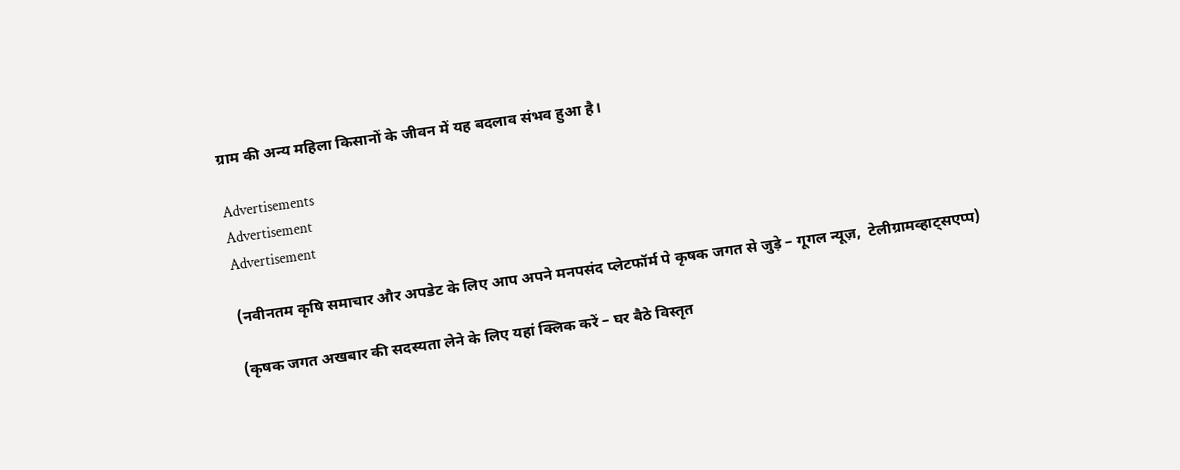ग्राम की अन्य महिला किसानों के जीवन में यह बदलाव संभव हुआ है।

Advertisements
Advertisement
Advertisement

(नवीनतम कृषि समाचार और अपडेट के लिए आप अपने मनपसंद प्लेटफॉर्म पे कृषक जगत से जुड़े – गूगल न्यूज़,  टेलीग्रामव्हाट्सएप्प)

(कृषक जगत अखबार की सदस्यता लेने के लिए यहां क्लिक करें – घर बैठे विस्तृत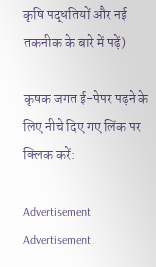कृषि पद्धतियों और नई तकनीक के बारे में पढ़ें)

कृषक जगत ई-पेपर पढ़ने के लिए नीचे दिए गए लिंक पर क्लिक करें:

Advertisement
Advertisement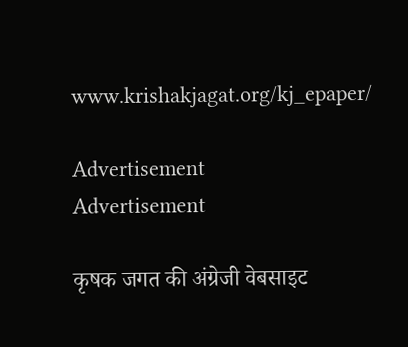www.krishakjagat.org/kj_epaper/

Advertisement
Advertisement

कृषक जगत की अंग्रेजी वेबसाइट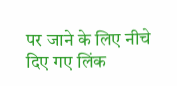पर जाने के लिए नीचे दिए गए लिंक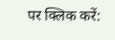पर क्लिक करें: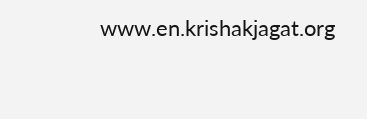www.en.krishakjagat.org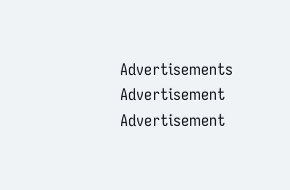Advertisements
Advertisement
Advertisement